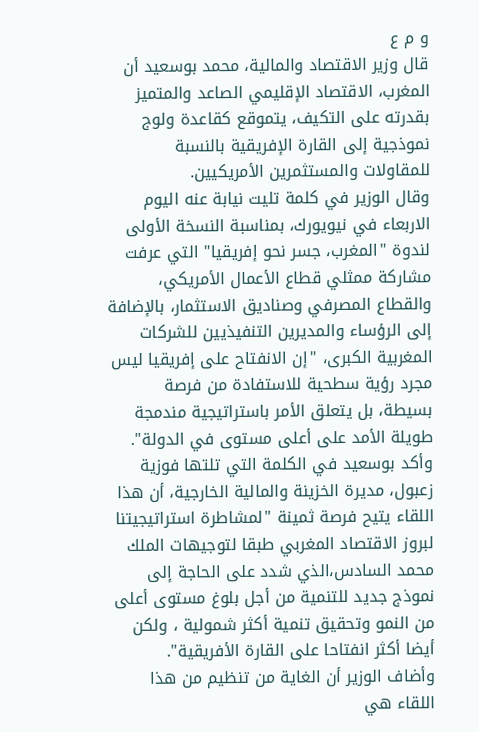و م ع
قال وزير الاقتصاد والمالية، محمد بوسعيد أن المغرب، الاقتصاد الإقليمي الصاعد والمتميز بقدرته على التكيف، يتموقع كقاعدة ولوج نموذجية إلى القارة الإفريقية بالنسبة للمقاولات والمستثمرين الأمريكيين.
وقال الوزير في كلمة تليت نيابة عنه اليوم الاربعاء في نيويورك، بمناسبة النسخة الأولى لندوة "المغرب، جسر نحو إفريقيا" التي عرفت مشاركة ممثلي قطاع الأعمال الأمريكي، والقطاع المصرفي وصناديق الاستثمار، بالإضافة إلى الرؤساء والمديرين التنفيذيين للشركات المغربية الكبرى، "إن الانفتاح على إفريقيا ليس مجرد رؤية سطحية للاستفادة من فرصة بسيطة، بل يتعلق الأمر باستراتيجية مندمجة طويلة الأمد على أعلى مستوى في الدولة".
وأكد بوسعيد في الكلمة التي تلتها فوزية زعبول، مديرة الخزينة والمالية الخارجية، أن هذا اللقاء يتيح فرصة ثمينة "لمشاطرة استراتيجيتنا لبروز الاقتصاد المغربي طبقا لتوجيهات الملك محمد السادس،الذي شدد على الحاجة إلى نموذج جديد للتنمية من أجل بلوغ مستوى أعلى من النمو وتحقيق تنمية أكثر شمولية ، ولكن أيضا أكثر انفتاحا على القارة الأفريقية".
وأضاف الوزير أن الغاية من تنظيم من هذا اللقاء هي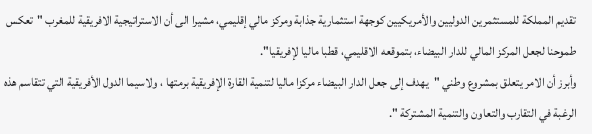تقديم المملكة للمستثمرين الدوليين والأمريكيين كوجهة استثمارية جذابة ومركز مالي إقليمي، مشيرا الى أن الاستراتيجية الافريقية للمغرب "تعكس طموحنا لجعل المركز المالي للدار البيضاء، بتموقعه الاقليمي، قطبا ماليا لإفريقيا".
وأبرز أن الامر يتعلق بمشروع وطني "يهدف إلى جعل الدار البيضاء مركزا ماليا لتنمية القارة الإفريقية برمتها ، ولاسيما الدول الأفريقية التي تتقاسم هذه الرغبة في التقارب والتعاون والتنمية المشتركة ".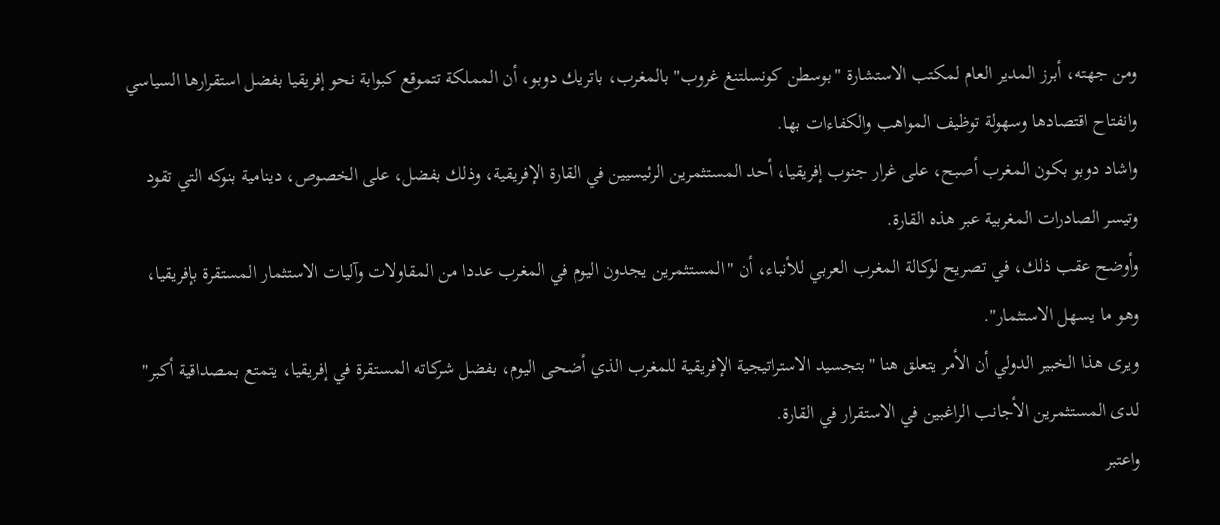ومن جهته، أبرز المدير العام لمكتب الاستشارة "بوسطن كونسلتنغ غروب" بالمغرب، باتريك دوبو، أن المملكة تتموقع كبوابة نحو إفريقيا بفضل استقرارها السياسي وانفتاح اقتصادها وسهولة توظيف المواهب والكفاءات بها.
واشاد دوبو بكون المغرب أصبح، على غرار جنوب إفريقيا، أحد المستثمرين الرئيسيين في القارة الإفريقية، وذلك بفضل، على الخصوص، دينامية بنوكه التي تقود وتيسر الصادرات المغربية عبر هذه القارة.
وأوضح عقب ذلك، في تصريح لوكالة المغرب العربي للأنباء، أن "المستثمرين يجدون اليوم في المغرب عددا من المقاولات وآليات الاستثمار المستقرة بإفريقيا، وهو ما يسهل الاستثمار".
ويرى هذا الخبير الدولي أن الأمر يتعلق هنا "بتجسيد الاستراتيجية الإفريقية للمغرب الذي أضحى اليوم، بفضل شركاته المستقرة في إفريقيا، يتمتع بمصداقية أكبر" لدى المستثمرين الأجانب الراغبين في الاستقرار في القارة.
واعتبر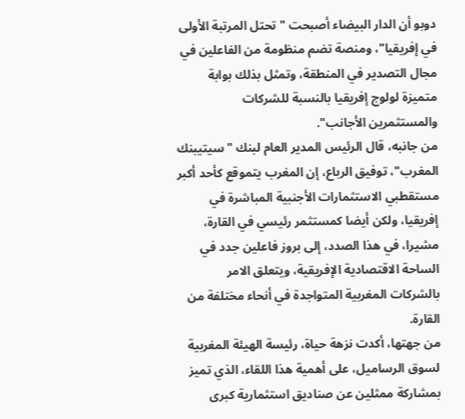دوبو أن الدار البيضاء أصبحت "تحتل المرتبة الأولى في إفريقيا"، ومنصة تضم منظومة من الفاعلين في مجال التصدير في المنطقة، وتمثل بذلك بوابة متميزة لولوج إفريقيا بالنسبة للشركات والمستثمرين الأجانب".
من جانبه، قال الرئيس المدير العام لبنك "سيتيبنك المغرب"، توفيق الرباع، إن المغرب يتموقع كأحد أكبر مستقطبي الاستثمارات الأجنبية المباشرة في إفريقيا، ولكن أيضا كمستثمر رئيسي في القارة، مشيرا، في هذا الصدد، إلى بروز فاعلين جدد في الساحة الاقتصادية الإفريقية، ويتعلق الامر بالشركات المغربية المتواجدة في أنحاء مختلفة من القارة.
من جهتها، أكدت نزهة حياة، رئيسة الهيئة المغربية لسوق الرساميل، على أهمية هذا اللقاء، الذي تميز بمشاركة ممثلين عن صناديق استثمارية كبرى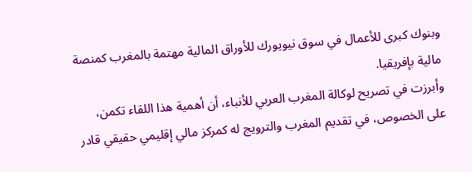وبنوك كبرى للأعمال في سوق نيويورك للأوراق المالية مهتمة بالمغرب كمنصة مالية بإفريقيا.
وأبرزت في تصريح لوكالة المغرب العربي للأنباء، أن أهمية هذا اللقاء تكمن، على الخصوص، في تقديم المغرب والترويج له كمركز مالي إقليمي حقيقي قادر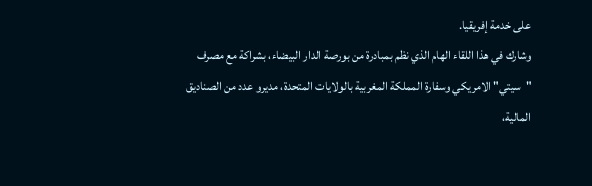على خدمة إفريقيا.
وشارك في هذا اللقاء الهام الذي نظم بمبادرة من بورصة الدار البيضاء، بشراكة مع مصرف "سيتي" الامريكي وسفارة المملكة المغربية بالولايات المتحدة، مديرو عدد من الصناديق المالية،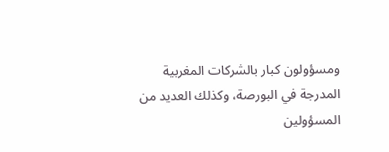ومسؤولون كبار بالشركات المغربية المدرجة في البورصة، وكذلك العديد من المسؤولين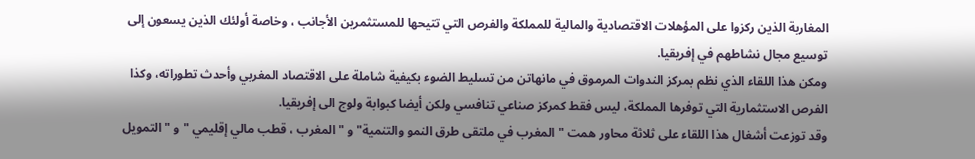المغاربة الذين ركزوا على المؤهلات الاقتصادية والمالية للمملكة والفرص التي تتيحها للمستثمرين الأجانب ، وخاصة أولئك الذين يسعون إلى توسيع مجال نشاطهم في إفريقيا.
ومكن هذا اللقاء الذي نظم بمركز الندوات المرموق في مانهاتن من تسليط الضوء بكيفية شاملة على الاقتصاد المغربي وأحدث تطوراته، وكذا الفرص الاستثمارية التي توفرها المملكة، ليس فقط كمركز صناعي تنافسي ولكن أيضا كبوابة ولوج الى إفريقيا.
وقد توزعت أشغال هذا اللقاء على ثلاثة محاور همت "المغرب في ملتقى طرق النمو والتنمية" و "المغرب ، قطب مالي إقليمي " و "التمويل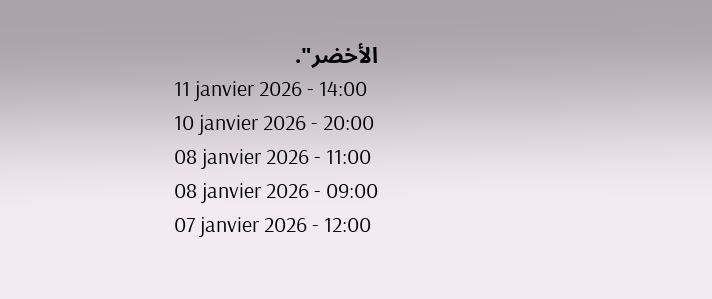الأخضر".
11 janvier 2026 - 14:00
10 janvier 2026 - 20:00
08 janvier 2026 - 11:00
08 janvier 2026 - 09:00
07 janvier 2026 - 12:00